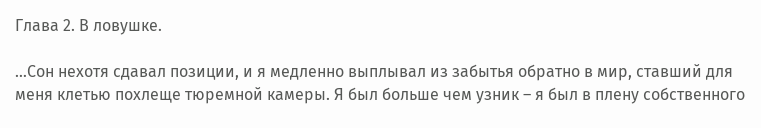Глава 2. В ловушке.

…Сон нехотя сдавал позиции, и я медленно выплывал из забытья обратно в мир, ставший для меня клетью похлеще тюремной камеры. Я был больше чем узник – я был в плену собственного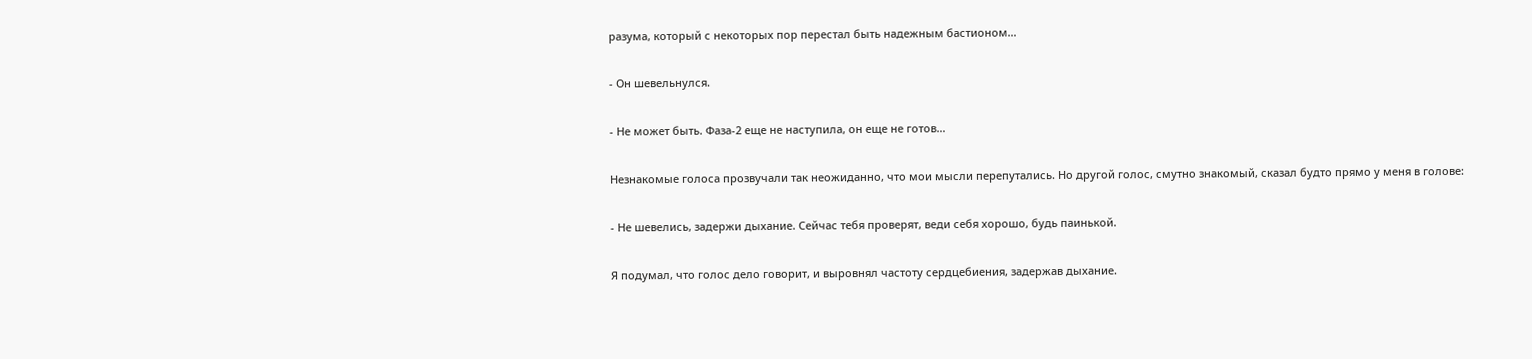разума, который с некоторых пор перестал быть надежным бастионом…

- Он шевельнулся.

- Не может быть. Фаза-2 еще не наступила, он еще не готов…

Незнакомые голоса прозвучали так неожиданно, что мои мысли перепутались. Но другой голос, смутно знакомый, сказал будто прямо у меня в голове:

- Не шевелись, задержи дыхание. Сейчас тебя проверят, веди себя хорошо, будь паинькой.

Я подумал, что голос дело говорит, и выровнял частоту сердцебиения, задержав дыхание.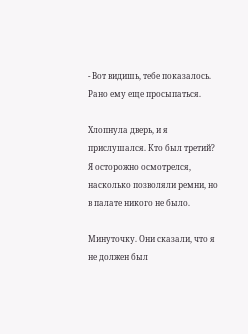- Вот видишь, тебе показалось. Рано ему еще просыпаться.

Хлопнула дверь, и я прислушался. Кто был третий? Я осторожно осмотрелся, насколько позволяли ремни, но в палате никого не было.

Минуточку. Они сказали, что я не должен был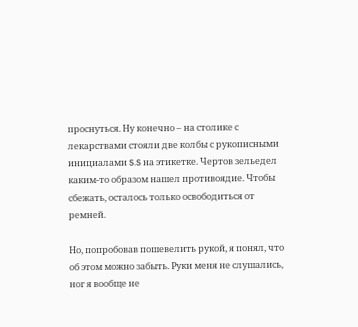проснуться. Ну конечно – на столике с лекарствами стояли две колбы с рукописными инициалами S.S на этикетке. Чертов зельедел каким-то образом нашел противоядие. Чтобы сбежать, осталось только освободиться от ремней.

Но, попробовав пошевелить рукой, я понял, что об этом можно забыть. Руки меня не слушались, ног я вообще не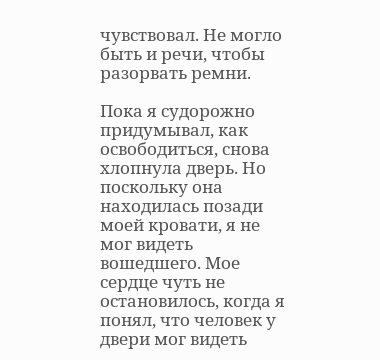чувствовал. Не могло быть и речи, чтобы разорвать ремни.

Пока я судорожно придумывал, как освободиться, снова хлопнула дверь. Но поскольку она находилась позади моей кровати, я не мог видеть вошедшего. Мое сердце чуть не остановилось, когда я понял, что человек у двери мог видеть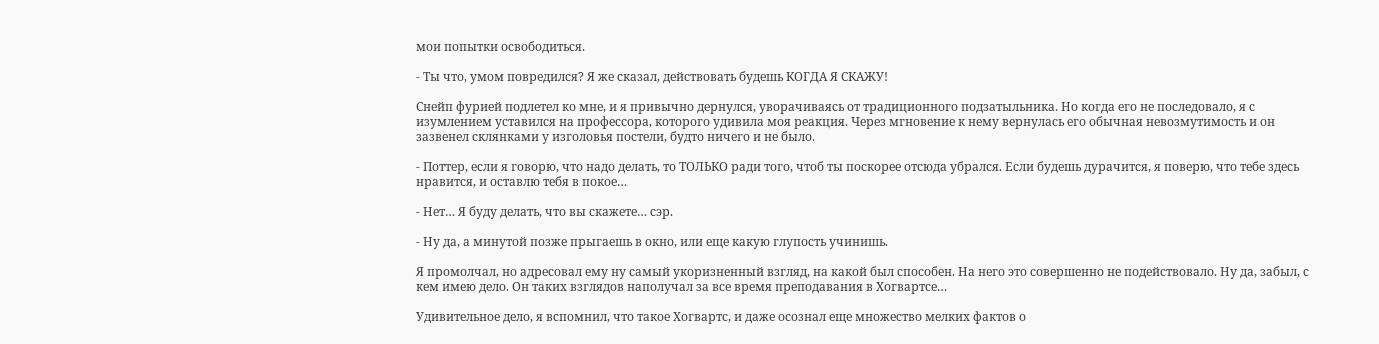мои попытки освободиться.

- Ты что, умом повредился? Я же сказал, действовать будешь КОГДА Я СКАЖУ!

Снейп фурией подлетел ко мне, и я привычно дернулся, уворачиваясь от традиционного подзатыльника. Но когда его не последовало, я с изумлением уставился на профессора, которого удивила моя реакция. Через мгновение к нему вернулась его обычная невозмутимость и он зазвенел склянками у изголовья постели, будто ничего и не было.

- Поттер, если я говорю, что надо делать, то ТОЛЬКО ради того, чтоб ты поскорее отсюда убрался. Если будешь дурачится, я поверю, что тебе здесь нравится, и оставлю тебя в покое…

- Нет… Я буду делать, что вы скажете… сэр.

- Ну да, а минутой позже прыгаешь в окно, или еще какую глупость учинишь.

Я промолчал, но адресовал ему ну самый укоризненный взгляд, на какой был способен. На него это совершенно не подействовало. Ну да, забыл, с кем имею дело. Он таких взглядов наполучал за все время преподавания в Хогвартсе…

Удивительное дело, я вспомнил, что такое Хогвартс, и даже осознал еще множество мелких фактов о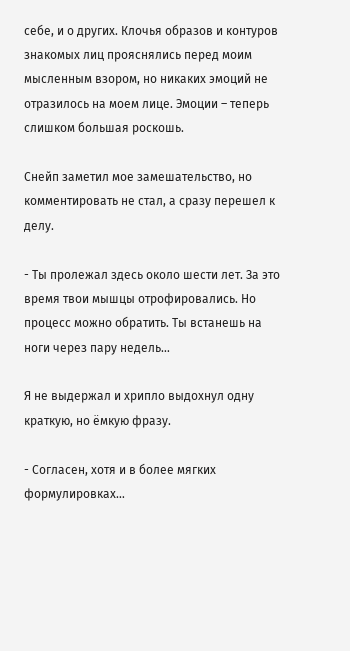себе, и о других. Клочья образов и контуров знакомых лиц прояснялись перед моим мысленным взором, но никаких эмоций не отразилось на моем лице. Эмоции – теперь слишком большая роскошь.

Снейп заметил мое замешательство, но комментировать не стал, а сразу перешел к делу.

- Ты пролежал здесь около шести лет. За это время твои мышцы отрофировались. Но процесс можно обратить. Ты встанешь на ноги через пару недель…

Я не выдержал и хрипло выдохнул одну краткую, но ёмкую фразу.

- Согласен, хотя и в более мягких формулировках…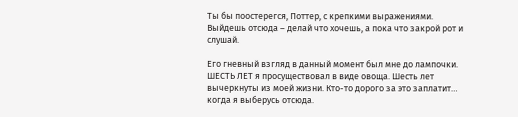Ты бы поостерегся, Поттер, с крепкими выражениями. Выйдешь отсюда – делай что хочешь, а пока что закрой рот и слушай.

Его гневный взгляд в данный момент был мне до лампочки. ШЕСТЬ ЛЕТ я просуществовал в виде овоща. Шесть лет вычеркнуты из моей жизни. Кто-то дорого за это заплатит… когда я выберусь отсюда.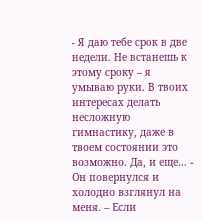- Я даю тебе срок в две недели. Не встанешь к этому сроку – я умываю руки. В твоих интересах делать несложную гимнастику, даже в твоем состоянии это возможно. Да, и еще… - Он повернулся и холодно взглянул на меня. – Если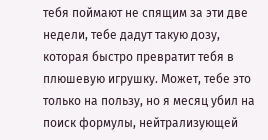тебя поймают не спящим за эти две недели, тебе дадут такую дозу, которая быстро превратит тебя в плюшевую игрушку. Может, тебе это только на пользу, но я месяц убил на поиск формулы, нейтрализующей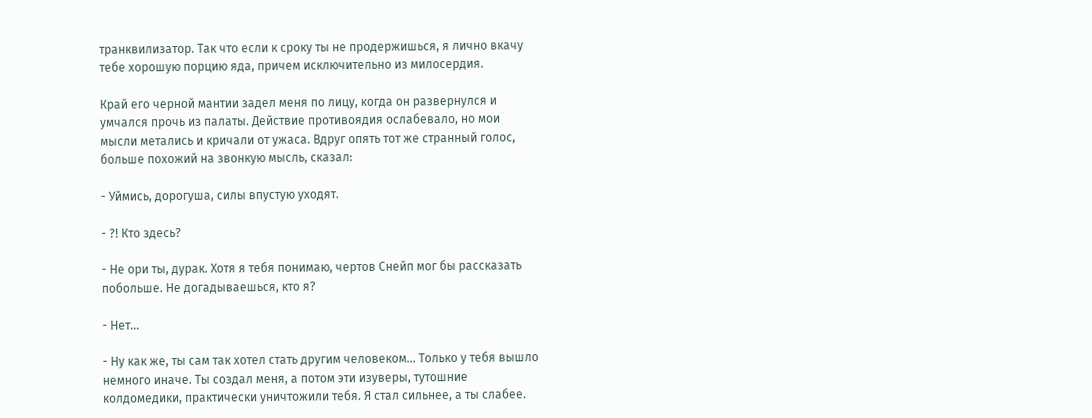транквилизатор. Так что если к сроку ты не продержишься, я лично вкачу тебе хорошую порцию яда, причем исключительно из милосердия.

Край его черной мантии задел меня по лицу, когда он развернулся и умчался прочь из палаты. Действие противоядия ослабевало, но мои мысли метались и кричали от ужаса. Вдруг опять тот же странный голос, больше похожий на звонкую мысль, сказал:

- Уймись, дорогуша, силы впустую уходят.

- ?! Кто здесь?

- Не ори ты, дурак. Хотя я тебя понимаю, чертов Снейп мог бы рассказать побольше. Не догадываешься, кто я?

- Нет…

- Ну как же, ты сам так хотел стать другим человеком… Только у тебя вышло немного иначе. Ты создал меня, а потом эти изуверы, тутошние колдомедики, практически уничтожили тебя. Я стал сильнее, а ты слабее.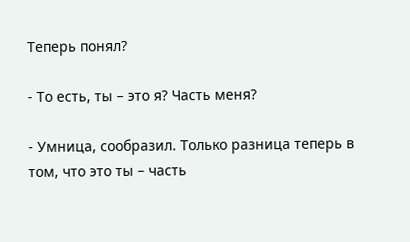Теперь понял?

- То есть, ты – это я? Часть меня?

- Умница, сообразил. Только разница теперь в том, что это ты – часть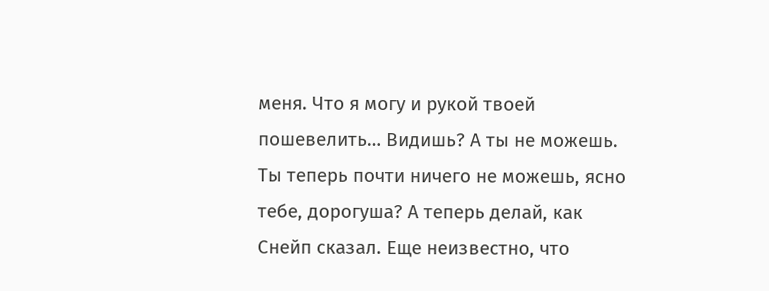меня. Что я могу и рукой твоей пошевелить… Видишь? А ты не можешь. Ты теперь почти ничего не можешь, ясно тебе, дорогуша? А теперь делай, как Снейп сказал. Еще неизвестно, что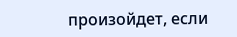произойдет, если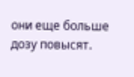они еще больше дозу повысят.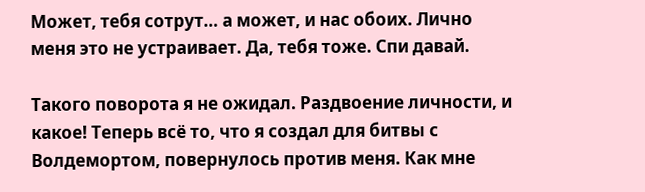Может, тебя сотрут… а может, и нас обоих. Лично меня это не устраивает. Да, тебя тоже. Спи давай.

Такого поворота я не ожидал. Раздвоение личности, и какое! Теперь всё то, что я создал для битвы с Волдемортом, повернулось против меня. Как мне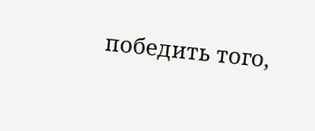победить того,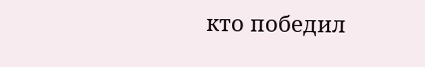кто победил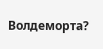Волдеморта?